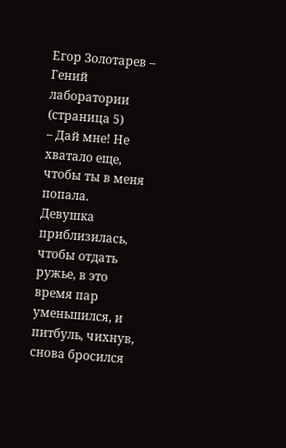Егор Золотарев – Гений лаборатории (страница 5)
– Дай мне! Не хватало еще, чтобы ты в меня попала.
Девушка приблизилась, чтобы отдать ружье, в это время пар уменьшился, и питбуль, чихнув, снова бросился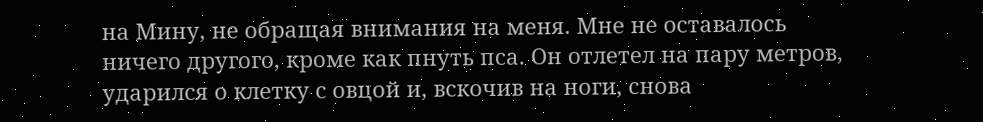на Мину, не обращая внимания на меня. Мне не оставалось ничего другого, кроме как пнуть пса. Он отлетел на пару метров, ударился о клетку с овцой и, вскочив на ноги, снова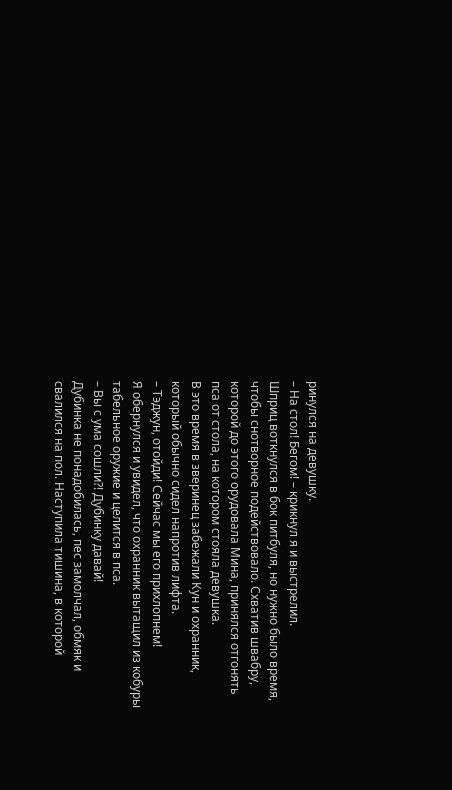ринулся на девушку.
– На стол! Бегом! – крикнул я и выстрелил.
Шприц воткнулся в бок питбуля, но нужно было время, чтобы снотворное подействовало. Схватив швабру, которой до этого орудовала Мина, принялся отгонять пса от стола, на котором стояла девушка.
В это время в зверинец забежали Кун и охранник, который обычно сидел напротив лифта.
– Тэджун, отойди! Сейчас мы его прихлопнем!
Я обернулся и увидел, что охранник вытащил из кобуры табельное оружие и целится в пса.
– Вы с ума сошли?! Дубинку давай!
Дубинка не понадобилась, пес замолчал, обмяк и свалился на пол. Наступила тишина, в которой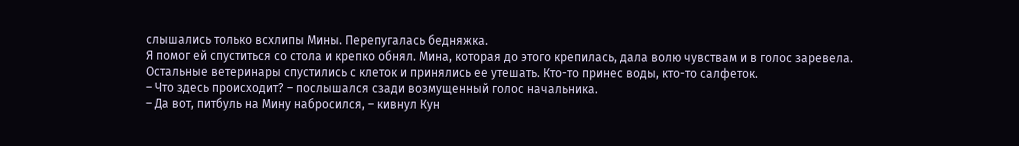слышались только всхлипы Мины. Перепугалась бедняжка.
Я помог ей спуститься со стола и крепко обнял. Мина, которая до этого крепилась, дала волю чувствам и в голос заревела. Остальные ветеринары спустились с клеток и принялись ее утешать. Кто-то принес воды, кто-то салфеток.
– Что здесь происходит? – послышался сзади возмущенный голос начальника.
– Да вот, питбуль на Мину набросился, – кивнул Кун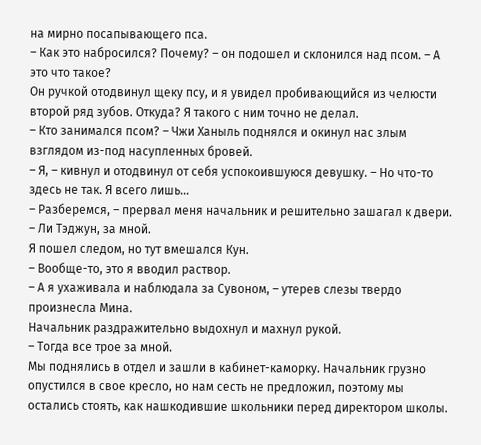на мирно посапывающего пса.
– Как это набросился? Почему? – он подошел и склонился над псом. – А это что такое?
Он ручкой отодвинул щеку псу, и я увидел пробивающийся из челюсти второй ряд зубов. Откуда? Я такого с ним точно не делал.
– Кто занимался псом? – Чжи Ханыль поднялся и окинул нас злым взглядом из-под насупленных бровей.
– Я, – кивнул и отодвинул от себя успокоившуюся девушку. – Но что-то здесь не так. Я всего лишь…
– Разберемся, – прервал меня начальник и решительно зашагал к двери. – Ли Тэджун, за мной.
Я пошел следом, но тут вмешался Кун.
– Вообще-то, это я вводил раствор.
– А я ухаживала и наблюдала за Сувоном, – утерев слезы твердо произнесла Мина.
Начальник раздражительно выдохнул и махнул рукой.
– Тогда все трое за мной.
Мы поднялись в отдел и зашли в кабинет-каморку. Начальник грузно опустился в свое кресло, но нам сесть не предложил, поэтому мы остались стоять, как нашкодившие школьники перед директором школы.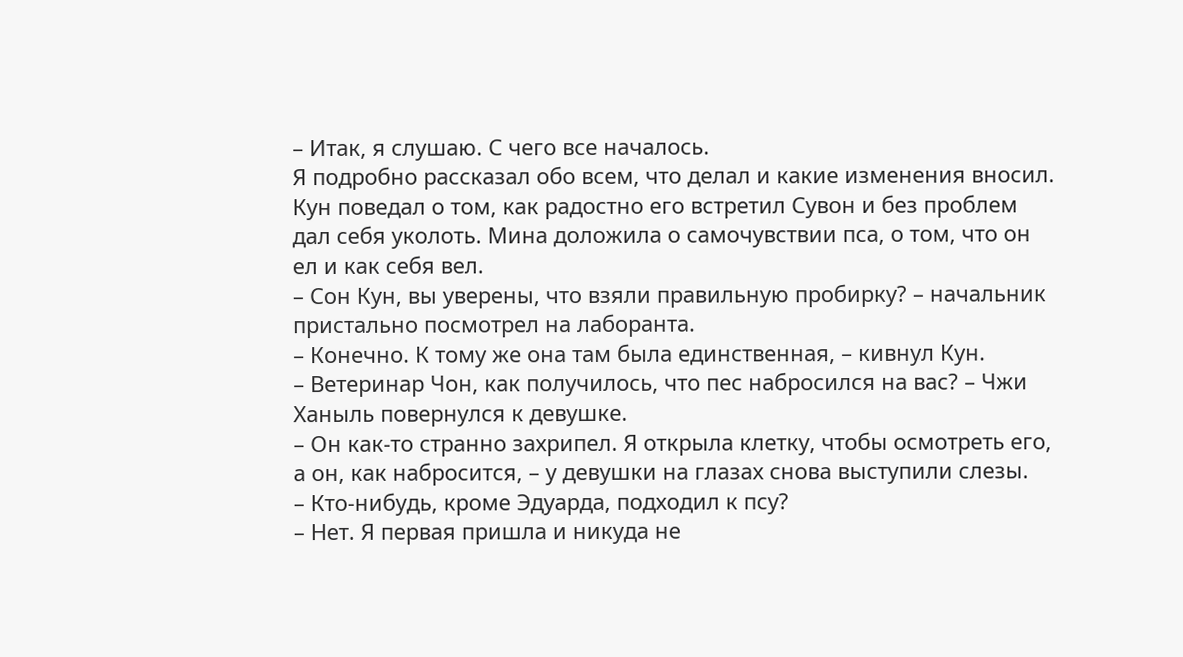– Итак, я слушаю. С чего все началось.
Я подробно рассказал обо всем, что делал и какие изменения вносил. Кун поведал о том, как радостно его встретил Сувон и без проблем дал себя уколоть. Мина доложила о самочувствии пса, о том, что он ел и как себя вел.
– Сон Кун, вы уверены, что взяли правильную пробирку? – начальник пристально посмотрел на лаборанта.
– Конечно. К тому же она там была единственная, – кивнул Кун.
– Ветеринар Чон, как получилось, что пес набросился на вас? – Чжи Ханыль повернулся к девушке.
– Он как-то странно захрипел. Я открыла клетку, чтобы осмотреть его, а он, как набросится, – у девушки на глазах снова выступили слезы.
– Кто-нибудь, кроме Эдуарда, подходил к псу?
– Нет. Я первая пришла и никуда не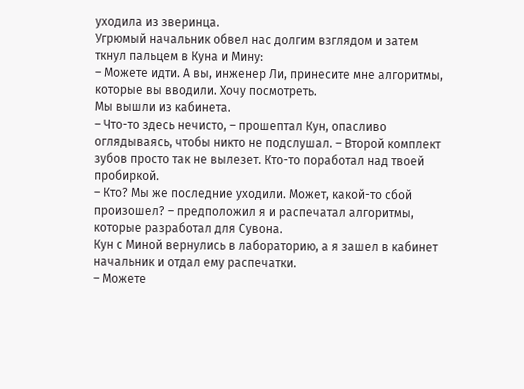уходила из зверинца.
Угрюмый начальник обвел нас долгим взглядом и затем ткнул пальцем в Куна и Мину:
– Можете идти. А вы, инженер Ли, принесите мне алгоритмы, которые вы вводили. Хочу посмотреть.
Мы вышли из кабинета.
– Что-то здесь нечисто, – прошептал Кун, опасливо оглядываясь, чтобы никто не подслушал. – Второй комплект зубов просто так не вылезет. Кто-то поработал над твоей пробиркой.
– Кто? Мы же последние уходили. Может, какой-то сбой произошел? – предположил я и распечатал алгоритмы, которые разработал для Сувона.
Кун с Миной вернулись в лабораторию, а я зашел в кабинет начальник и отдал ему распечатки.
– Можете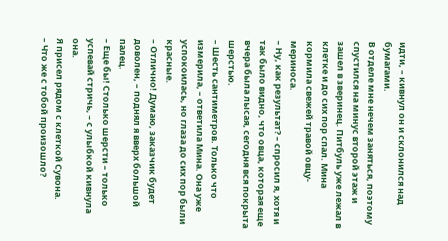идти, – кивнул он и склонился над бумагами.
В отделе мне нечем заняться, поэтому спустился на минус второй этаж и зашел в зверинец. Питбуль уже лежал в клетке и до сих пор спал. Мина кормила свежей травой овцу-мериноса.
– Ну, как результат? – спросил я, хотя и так было видно, что овца, которая еще вчера была лысая, сегодня вся покрыта шерстью.
– Шесть сантиметров. Только что измерила, – ответила Мина. Она уже успокоилась, но глаза до сих пор были красные.
– Отлично! Думаю, заказчик будет доволен, – поднял я вверх большой палец.
– Еще бы! Столько шерсти – только успевай стричь, – с улыбкой кивнула она.
Я присел рядом с клеткой Сувона.
– Что же с тобой произошло?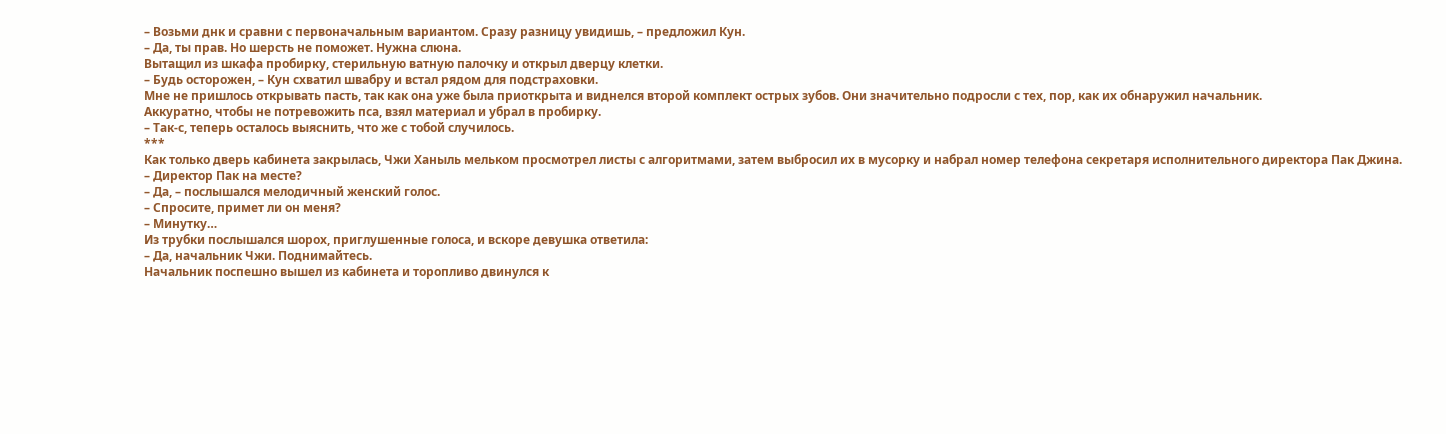– Возьми днк и сравни с первоначальным вариантом. Сразу разницу увидишь, – предложил Кун.
– Да, ты прав. Но шерсть не поможет. Нужна слюна.
Вытащил из шкафа пробирку, стерильную ватную палочку и открыл дверцу клетки.
– Будь осторожен, – Кун схватил швабру и встал рядом для подстраховки.
Мне не пришлось открывать пасть, так как она уже была приоткрыта и виднелся второй комплект острых зубов. Они значительно подросли с тех, пор, как их обнаружил начальник.
Аккуратно, чтобы не потревожить пса, взял материал и убрал в пробирку.
– Так-с, теперь осталось выяснить, что же с тобой случилось.
***
Как только дверь кабинета закрылась, Чжи Ханыль мельком просмотрел листы с алгоритмами, затем выбросил их в мусорку и набрал номер телефона секретаря исполнительного директора Пак Джина.
– Директор Пак на месте?
– Да, – послышался мелодичный женский голос.
– Спросите, примет ли он меня?
– Минутку…
Из трубки послышался шорох, приглушенные голоса, и вскоре девушка ответила:
– Да, начальник Чжи. Поднимайтесь.
Начальник поспешно вышел из кабинета и торопливо двинулся к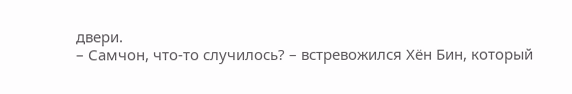двери.
– Самчон, что-то случилось? – встревожился Хён Бин, который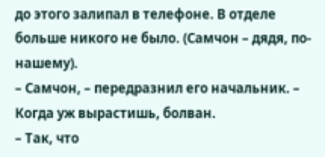до этого залипал в телефоне. В отделе больше никого не было. (Самчон – дядя, по-нашему).
– Самчон, – передразнил его начальник. – Когда уж вырастишь, болван.
– Так, что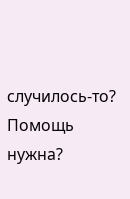случилось-то? Помощь нужна?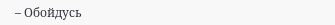– Обойдусь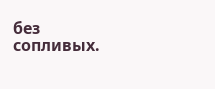без сопливых.